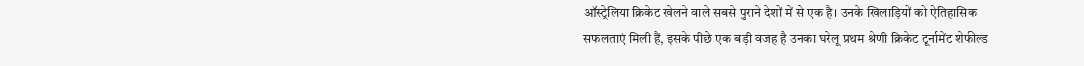ऑस्ट्रेलिया क्रिकेट खेलने वाले सबसे पुराने देशों में से एक है। उनके खिलाड़ियों को ऐतिहासिक सफलताएं मिली हैं, इसके पीछे एक बड़ी वजह है उनका घरेलू प्रथम श्रेणी क्रिकेट टूर्नामेंट शेफील्ड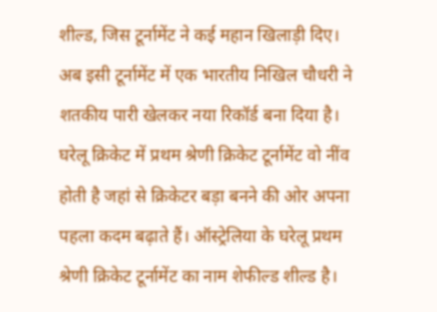शील्ड, जिस टूर्नामेंट ने कई महान खिलाड़ी दिए। अब इसी टूर्नामेंट में एक भारतीय निखिल चौधरी ने शतकीय पारी खेलकर नया रिकॉर्ड बना दिया है।
घरेलू क्रिकेट में प्रथम श्रेणी क्रिकेट टूर्नामेंट वो नींव होती है जहां से क्रिकेटर बड़ा बनने की ओर अपना पहला कदम बढ़ाते हैं। ऑस्ट्रेलिया के घरेलू प्रथम श्रेणी क्रिकेट टूर्नामेंट का नाम शेफील्ड शील्ड है।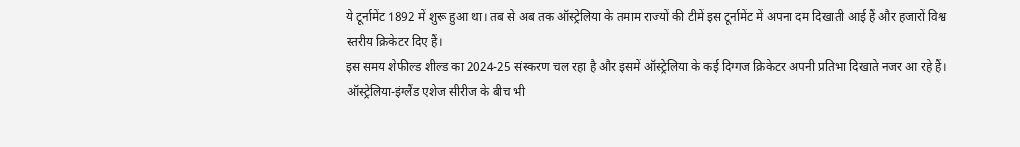ये टूर्नामेंट 1892 में शुरू हुआ था। तब से अब तक ऑस्ट्रेलिया के तमाम राज्यों की टीमें इस टूर्नामेंट में अपना दम दिखाती आई हैं और हजारों विश्व स्तरीय क्रिकेटर दिए हैं।
इस समय शेफील्ड शील्ड का 2024-25 संस्करण चल रहा है और इसमें ऑस्ट्रेलिया के कई दिग्गज क्रिकेटर अपनी प्रतिभा दिखाते नजर आ रहे हैं। ऑस्ट्रेलिया-इंग्लैंड एशेज सीरीज के बीच भी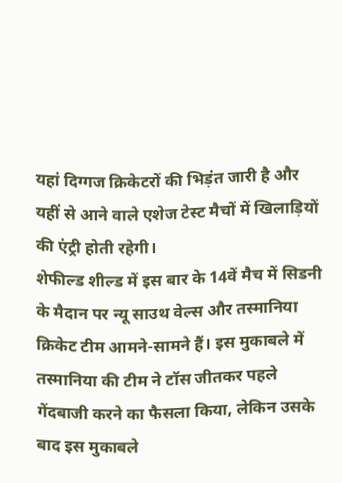यहां दिग्गज क्रिकेटरों की भिड़ंत जारी है और यहीं से आने वाले एशेज टेस्ट मैचों में खिलाड़ियों की एंट्री होती रहेगी।
शेफील्ड शील्ड में इस बार के 14वें मैच में सिडनी के मैदान पर न्यू साउथ वेल्स और तस्मानिया क्रिकेट टीम आमने-सामने हैं। इस मुकाबले में तस्मानिया की टीम ने टॉस जीतकर पहले गेंदबाजी करने का फैसला किया, लेकिन उसके बाद इस मुकाबले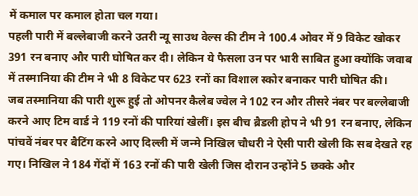में कमाल पर कमाल होता चल गया।
पहली पारी में बल्लेबाजी करने उतरी न्यू साउथ वेल्स की टीम ने 100.4 ओवर में 9 विकेट खोकर 391 रन बनाए और पारी घोषित कर दी। लेकिन ये फैसला उन पर भारी साबित हुआ क्योंकि जवाब में तस्मानिया की टीम ने भी 8 विकेट पर 623 रनों का विशाल स्कोर बनाकर पारी घोषित की।
जब तस्मानिया की पारी शुरू हुई तो ओपनर कैलेब ज्वेल ने 102 रन और तीसरे नंबर पर बल्लेबाजी करने आए टिम वार्ड ने 119 रनों की पारियां खेलीं। इस बीच ब्रैडली होप ने भी 91 रन बनाए, लेकिन पांचवें नंबर पर बैटिंग करने आए दिल्ली में जन्मे निखिल चौधरी ने ऐसी पारी खेली कि सब देखते रह गए। निखिल ने 184 गेंदों में 163 रनों की पारी खेली जिस दौरान उन्होंने 5 छक्के और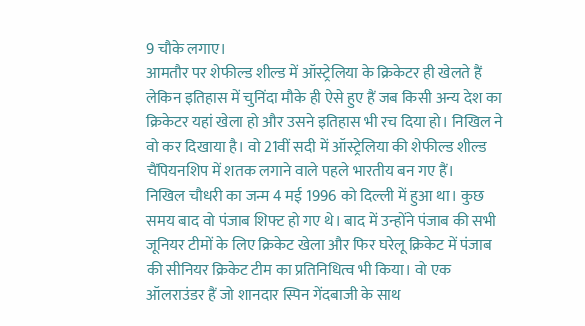9 चौके लगाए।
आमतौर पर शेफील्ड शील्ड में ऑस्ट्रेलिया के क्रिकेटर ही खेलते हैं लेकिन इतिहास में चुनिंदा मौके ही ऐसे हुए हैं जब किसी अन्य देश का क्रिकेटर यहां खेला हो और उसने इतिहास भी रच दिया हो। निखिल ने वो कर दिखाया है। वो 21वीं सदी में ऑस्ट्रेलिया की शेफील्ड शील्ड चैंपियनशिप में शतक लगाने वाले पहले भारतीय बन गए हैं।
निखिल चौधरी का जन्म 4 मई 1996 को दिल्ली में हुआ था। कुछ समय बाद वो पंजाब शिफ्ट हो गए थे। बाद में उन्होंने पंजाब की सभी जूनियर टीमों के लिए क्रिकेट खेला और फिर घरेलू क्रिकेट में पंजाब की सीनियर क्रिकेट टीम का प्रतिनिधित्व भी किया। वो एक ऑलराउंडर हैं जो शानदार स्पिन गेंदबाजी के साथ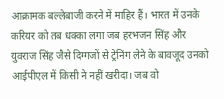आक्रामक बल्लेबाजी करने में माहिर हैं। भारत में उनके करियर को तब धक्का लगा जब हरभजन सिंह और युवराज सिंह जैसे दिग्गजों से ट्रेनिंग लेने के बावजूद उनको आईपीएल में किसी ने नहीं खरीदा। जब वो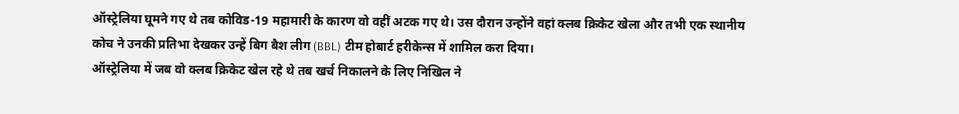ऑस्ट्रेलिया घूमने गए थे तब कोविड-19 महामारी के कारण वो वहीं अटक गए थे। उस दौरान उन्होंने वहां क्लब क्रिकेट खेला और तभी एक स्थानीय कोच ने उनकी प्रतिभा देखकर उन्हें बिग बैश लीग (BBL) टीम होबार्ट हरीकेन्स में शामिल करा दिया।
ऑस्ट्रेलिया में जब वो क्लब क्रिकेट खेल रहे थे तब खर्च निकालने के लिए निखिल ने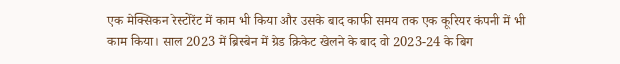एक मेक्सिकन रेस्टोरेंट में काम भी किया और उसके बाद काफी समय तक एक कूरियर कंपनी में भी काम किया। साल 2023 में ब्रिस्बेन में ग्रेड क्रिकेट खेलने के बाद वो 2023-24 के बिग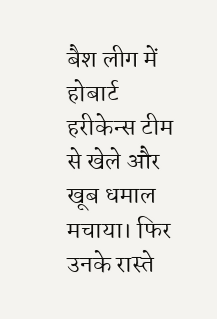बैश लीग में होबार्ट हरीकेन्स टीम से खेले और खूब धमाल मचाया। फिर उनके रास्ते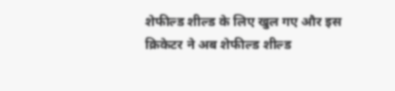शेफील्ड शील्ड के लिए खुल गए और इस क्रिकेटर ने अब शेफील्ड शील्ड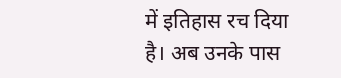में इतिहास रच दिया है। अब उनके पास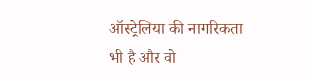ऑस्ट्रेलिया की नागरिकता भी है और वो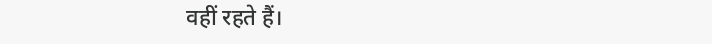वहीं रहते हैं।